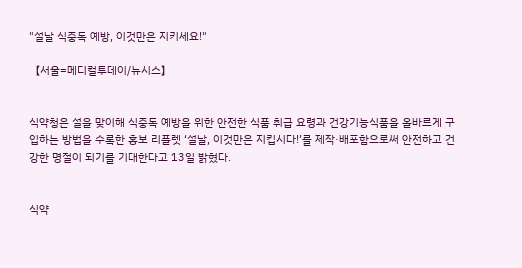"설날 식중독 예방, 이것만은 지키세요!"

【서울=메디컬투데이/뉴시스】


식약청은 설을 맞이해 식중독 예방을 위한 안전한 식품 취급 요령과 건강기능식품을 올바르게 구입하는 방법을 수록한 홍보 리플렛 ‘설날, 이것만은 지킵시다!’를 제작·배포함으로써 안전하고 건강한 명절이 되기를 기대한다고 13일 밝혔다.


식약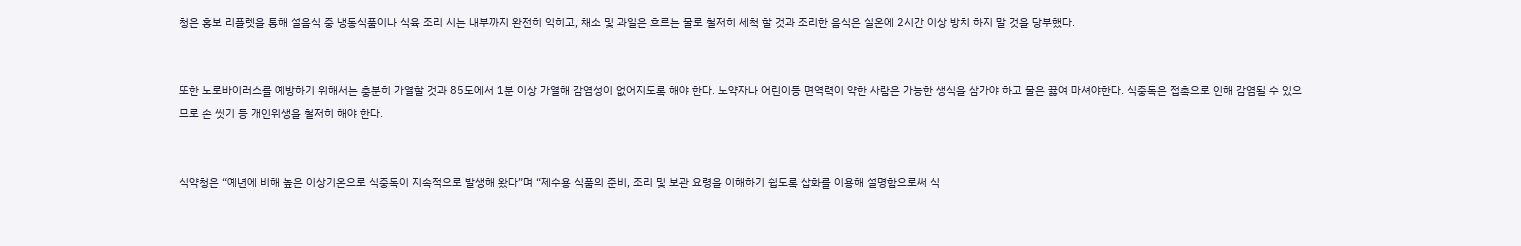청은 홍보 리플렛을 통해 설음식 중 냉동식품이나 식육 조리 시는 내부까지 완전히 익히고, 채소 및 과일은 흐르는 물로 철저히 세척 할 것과 조리한 음식은 실온에 2시간 이상 방치 하지 말 것을 당부했다.


또한 노로바이러스를 예방하기 위해서는 충분히 가열할 것과 85도에서 1분 이상 가열해 감염성이 없어지도록 해야 한다. 노약자나 어린이등 면역력이 약한 사람은 가능한 생식을 삼가야 하고 물은 끓여 마셔야한다. 식중독은 접촉으로 인해 감염될 수 있으므로 손 씻기 등 개인위생을 철저히 해야 한다.


식약청은 “예년에 비해 높은 이상기온으로 식중독이 지속적으로 발생해 왔다”며 “제수용 식품의 준비, 조리 및 보관 요령을 이해하기 쉽도록 삽화를 이용해 설명함으로써 식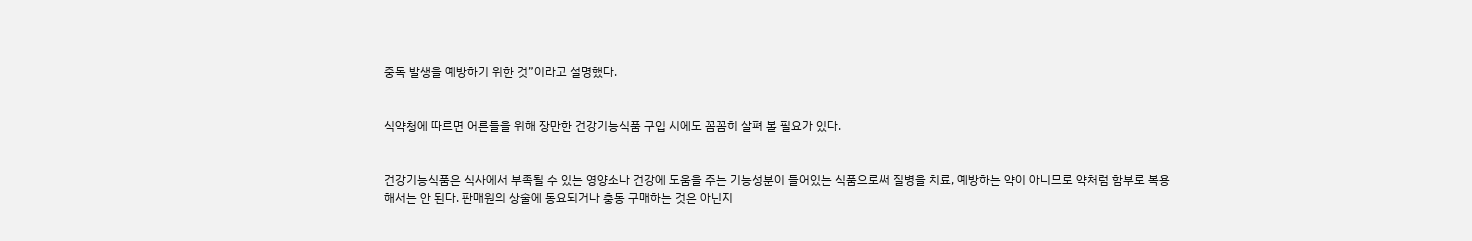중독 발생을 예방하기 위한 것”이라고 설명했다.


식약청에 따르면 어른들을 위해 장만한 건강기능식품 구입 시에도 꼼꼼히 살펴 볼 필요가 있다.


건강기능식품은 식사에서 부족될 수 있는 영양소나 건강에 도움을 주는 기능성분이 들어있는 식품으로써 질병을 치료, 예방하는 약이 아니므로 약처럼 함부로 복용해서는 안 된다. 판매원의 상술에 동요되거나 충동 구매하는 것은 아닌지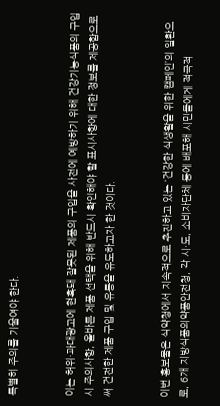특별히 주의를 기울여야 한다.


이는 허위·과대광고에 현혹돼 잘못된 제품의 구입을 사전에 예방하기 위해 건강기능식품의 구입시 주의사항, 올바른 제품 선택을 위해 반드시 확인해야 할 표시사항에 대한 정보를 제공함으로써 건전한 제품 구입 및 유통을 유도하고자 한 것이다.


이번 홍보물은 식약청에서 지속적으로 추진하고 있는 ‘건강한 식생활을 위한 캠페인’의 일환으로, 6개 지방식품의약품안전청, 각 시·도, 소비자단체 등에 배포해 시민들에게 적극적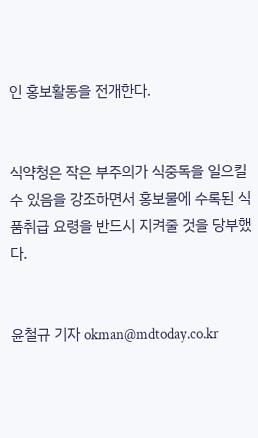인 홍보활동을 전개한다.


식약청은 작은 부주의가 식중독을 일으킬 수 있음을 강조하면서 홍보물에 수록된 식품취급 요령을 반드시 지켜줄 것을 당부했다.


윤철규 기자 okman@mdtoday.co.kr